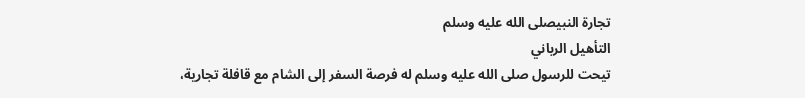تجارة النبيصلى الله عليه وسلم
التأهيل الرباني
تيحت للرسول صلى الله عليه وسلم له فرصة السفر إلى الشام مع قافلة تجارية،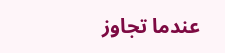عندما تجاوز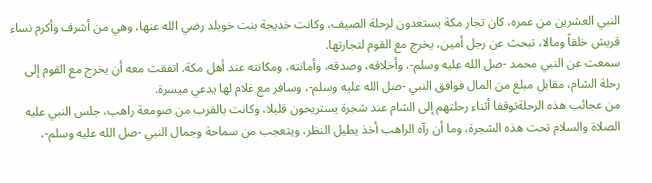النبي العشرين من عمره، كان تجار مكة يستعدون لرحلة الصيف، وكانت خديجة بنت خويلد رضي الله عنها، وهي من أشرف وأكرم نساء قريش خلقاً ومالا، تبحث عن رجل أمين، يخرج مع القوم لتجارتها.
سمعت عن النبي محمد -صل الله عليه وسلم-، وأخلاقه، وصدقه، وأمانته، ومكانته عند أهل مكة. اتفقت معه أن يخرج مع القوم إلى رحلة الشام، مقابل مبلغ من المال فوافق النبي -صل الله عليه وسلم-، وسافر مع غلام لها يدعي ميسرة.
من عجائب هذه الرحلةتوقفا أثناء رحلتهم إلى الشام عند شجرة يستريحون قليلا، وكانت بالقرب من صومعة راهب، جلس النبي عليه الصلاة والسلام تحت هذه الشجرة، وما أن رآه الراهب أخذ يطيل النظر، ويتعجب من سماحة وجمال النبي -صل الله عليه وسلم-،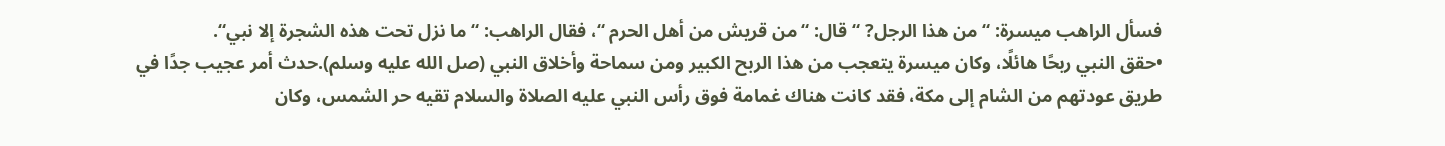فسأل الراهب ميسرة: “من هذا الرجل? “قال: “من قريش من أهل الحرم “، فقال الراهب: “ما نزل تحت هذه الشجرة إلا نبي“.
•حقق النبي ربحًا هائلًا، وكان ميسرة يتعجب من هذا الربح الكبير ومن سماحة وأخلاق النبي (صل الله عليه وسلم).حدث أمر عجيب جدًا في طريق عودتهم من الشام إلى مكة، فقد كانت هناك غمامة فوق رأس النبي عليه الصلاة والسلام تقيه حر الشمس، وكان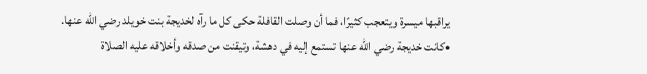يراقبها ميسرة ويتعجب كثيرًا، فما أن وصلت القافلة حكى كل ما رآه لخديجة بنت خويلد رضي الله عنها.
•كانت خديجة رضي الله عنها تستمع إليه في دهشة، وتيقنت من صدقه وأخلاقه عليه الصلاة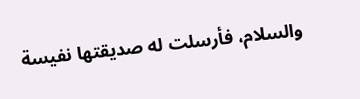والسلام، فأرسلت له صديقتها نفيسة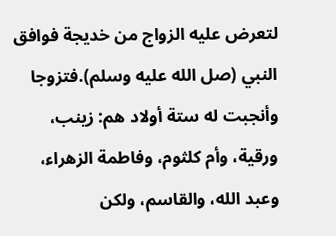لتعرض عليه الزواج من خديجة فوافق النبي (صل الله عليه وسلم).فتزوجا وأنجبت له ستة أولاد هم: زينب، ورقية، وأم كلثوم، وفاطمة الزهراء، وعبد الله، والقاسم، ولكن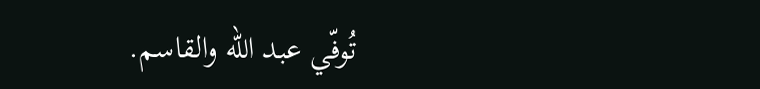تُوفّي عبد الله والقاسم.